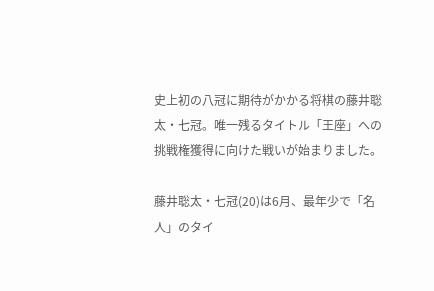史上初の八冠に期待がかかる将棋の藤井聡太・七冠。唯一残るタイトル「王座」への挑戦権獲得に向けた戦いが始まりました。

藤井聡太・七冠(20)は6月、最年少で「名人」のタイ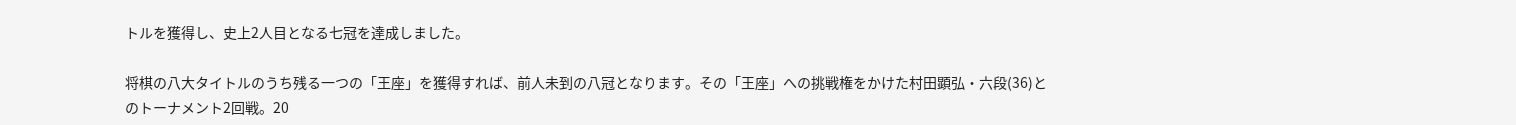トルを獲得し、史上2人目となる七冠を達成しました。

将棋の八大タイトルのうち残る一つの「王座」を獲得すれば、前人未到の八冠となります。その「王座」への挑戦権をかけた村田顕弘・六段(36)とのトーナメント2回戦。20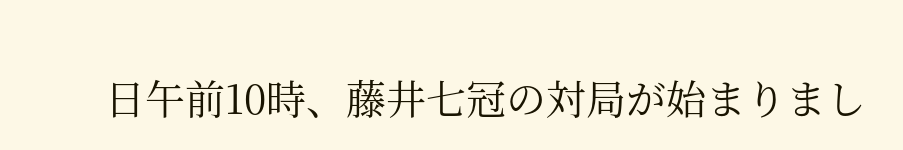日午前10時、藤井七冠の対局が始まりまし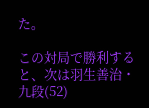た。

この対局で勝利すると、次は羽生善治・九段(52)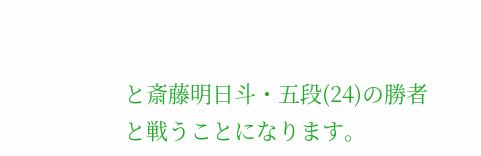と斎藤明日斗・五段(24)の勝者と戦うことになります。